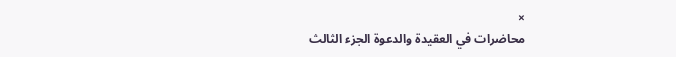×
محاضرات في العقيدة والدعوة الجزء الثالث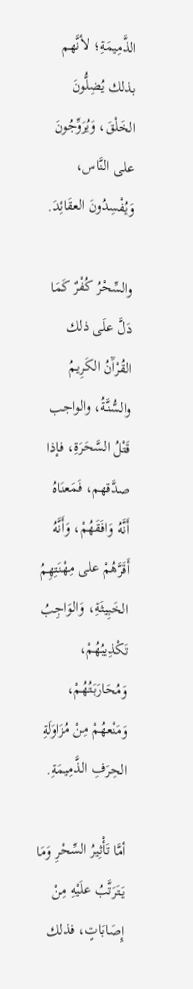الذَّمِيمَةِ؛ لأنَّهم بذلك يُضِلُّونَ الخَلْقَ، وَيُرَوِّجُونَ على النَّاس، وَيُفْسِدُونَ العقَائِدَ.

والسِّحْرُ كُفْرٌ كَمَا دَلَّ علَى ذلك القُرْآَنُ الكَرِيمُ والسُّنَّةُ، والواجب قَتْلُ السَّحَرَةِ، فإذا صدَّقهم، فَمَعنَاهُ أَنَّهُ وَافَقَهُمْ، وَأَنَّهُ أَقَرَّهُمْ على مِهْنَتِهِمُ الخَبِيثَةِ، وَالوَاجِبُ تَكْذِيبُهُمْ، وَمُحَارَبَتُهُمْ، وَمَنْعهُمْ مِنْ مُزَاوَلَةِ الحِرَفِ الذَّمِيمَةِ.

أمَّا تَأْثِيرُ السِّحْرِ وَمَا يَتَرَتَّبُ علَيْهِ مِنْ إِصَابَاتٍ، فذلك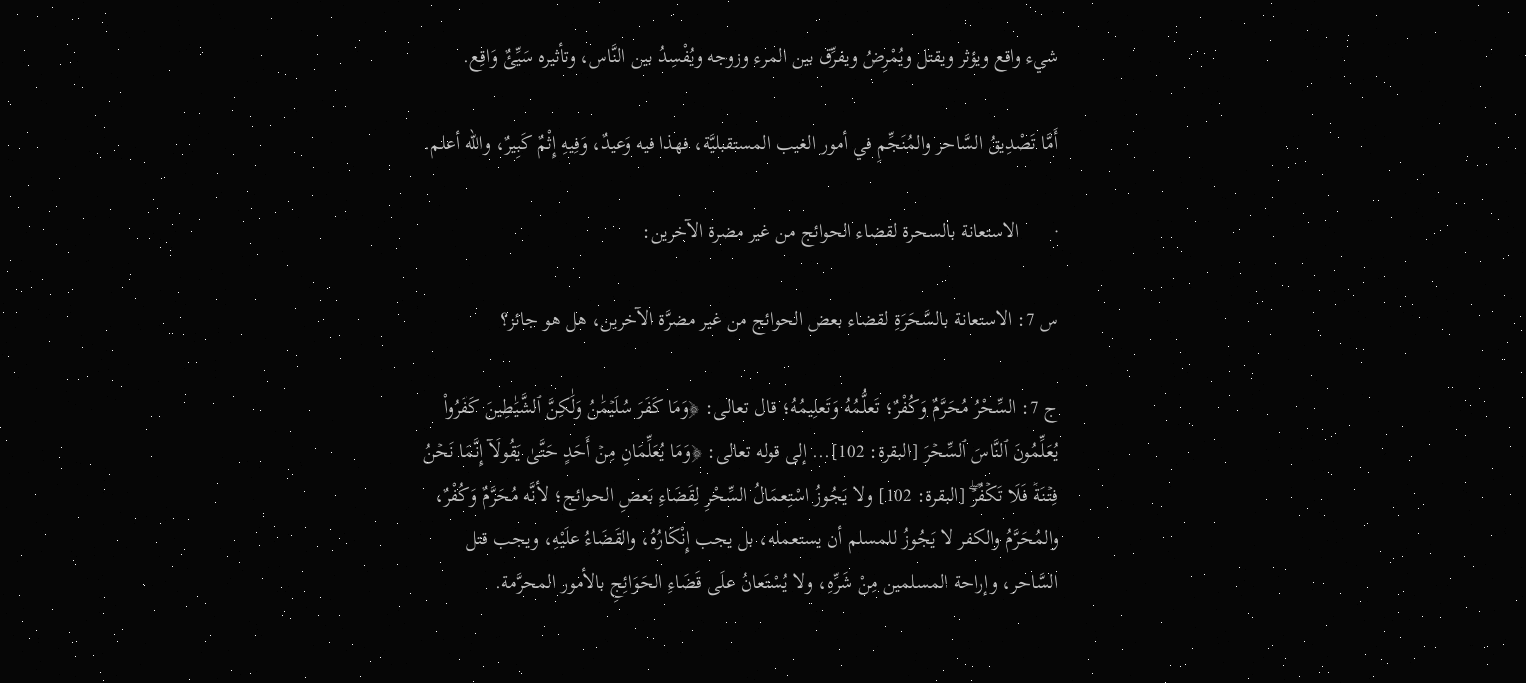شيء واقع ويؤثر ويقتل ويُمْرِضُ ويفرِّق بين المرء وزوجه ويُفْسِدُ بين النَّاس، وتأثيره سَيِّئٌ وَاقِع.

أَمَّا تَصْدِيقُ السَّاحر والمُنَجِّمِ في أمور الغيب المستقبليَّة، فهذا فيه وَعيدٌ، وَفِيهِ إِثْمٌ كَبِيرٌ، والله أعلم.

·       الاستعانة بالسحرة لقضاء الحوائج من غير مضرة الآخرين:

س 7: الاستعانة بالسَّحَرَةِ لقضاء بعض الحوائج من غير مضرَّة الآخرين، هل هو جائز؟

ج 7: السِّحْرُ مُحَرَّمٌ وَكُفْرٌ؛ تَعلُّمُهُ وَتَعلِيمُهُ؛ قال تعالى: ﴿وَمَا كَفَرَ سُلَيۡمَٰنُ وَلَٰكِنَّ ٱلشَّيَٰطِينَ كَفَرُواْ يُعَلِّمُونَ ٱلنَّاسَ ٱلسِّحۡرَ [البقرة: 102]... إلى قوله تعالى: ﴿وَمَا يُعَلِّمَانِ مِنۡ أَحَدٍ حَتَّىٰ يَقُولَآ إِنَّمَا نَحۡنُ فِتۡنَةٞ فَلَا تَكۡفُرۡۖ [البقرة: 102] ولا يَجُوزُ اسْتِعمَالُ السِّحْرِ لِقَضَاءِ بَعضِ الحوائج؛ لأنَّه مُحَرَّمٌ وَكُفْرٌ، والمُحَرَّمُ والكفر لا يَجُوزُ للمسلم أن يستعمله، بل يجب إِنْكَارُهُ، والقَضَاءُ علَيْهِ، ويجب قتل السَّاحر، وإراحة المسلمين مِنْ شَرِّهِ، ولا يُسْتَعانُ علَى قَضَاءِ الحَوَائِجِ بالأمور المحرَّمة.